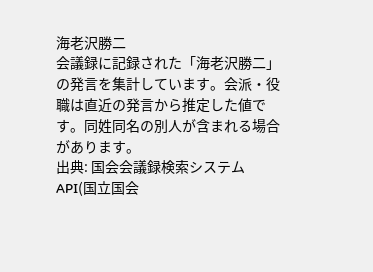海老沢勝二
会議録に記録された「海老沢勝二」の発言を集計しています。会派・役職は直近の発言から推定した値です。同姓同名の別人が含まれる場合があります。
出典: 国会会議録検索システム API(国立国会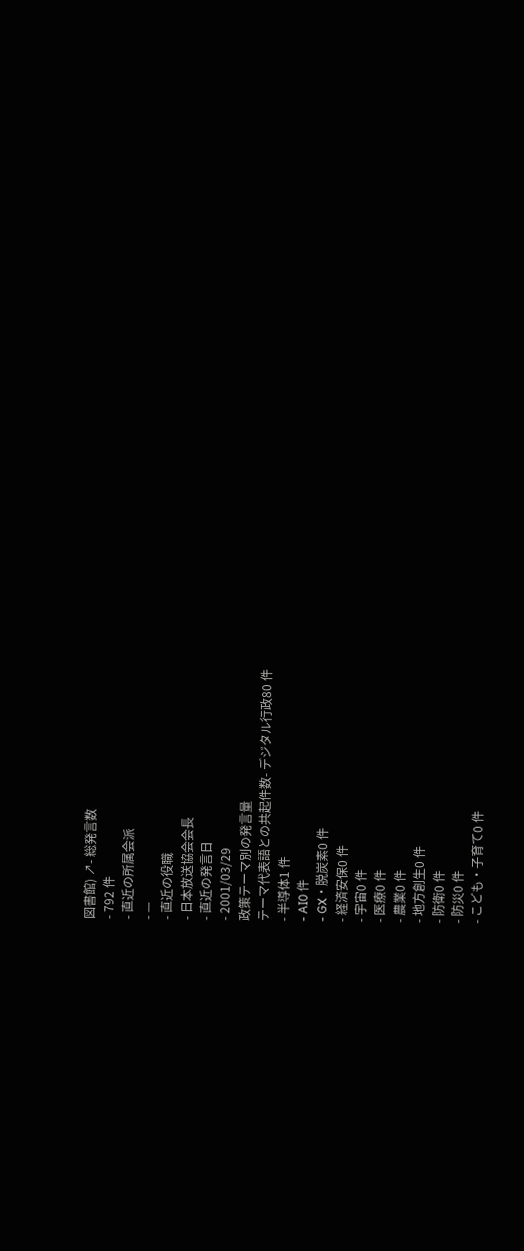図書館) ↗- 総発言数
- 792 件
- 直近の所属会派
- —
- 直近の役職
- 日本放送協会会長
- 直近の発言日
- 2001/03/29
政策テーマ別の発言量
テーマ代表語との共起件数- デジタル行政80 件
- 半導体1 件
- AI0 件
- GX・脱炭素0 件
- 経済安保0 件
- 宇宙0 件
- 医療0 件
- 農業0 件
- 地方創生0 件
- 防衛0 件
- 防災0 件
- こども・子育て0 件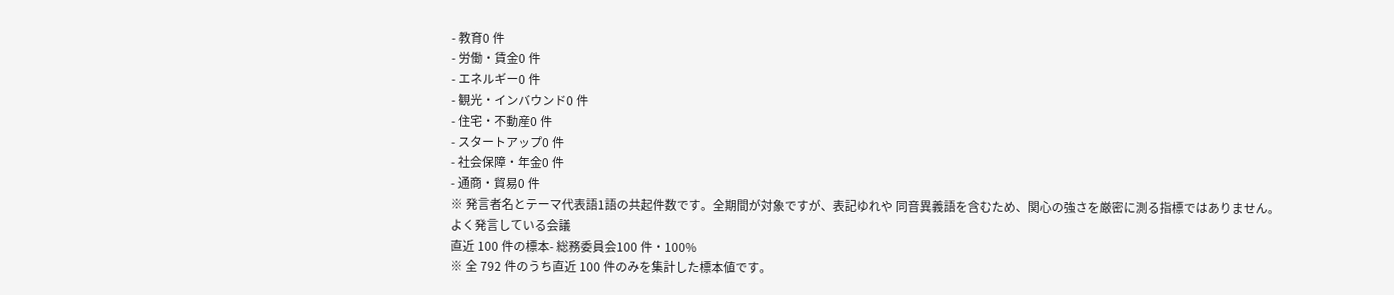- 教育0 件
- 労働・賃金0 件
- エネルギー0 件
- 観光・インバウンド0 件
- 住宅・不動産0 件
- スタートアップ0 件
- 社会保障・年金0 件
- 通商・貿易0 件
※ 発言者名とテーマ代表語1語の共起件数です。全期間が対象ですが、表記ゆれや 同音異義語を含むため、関心の強さを厳密に測る指標ではありません。
よく発言している会議
直近 100 件の標本- 総務委員会100 件・100%
※ 全 792 件のうち直近 100 件のみを集計した標本値です。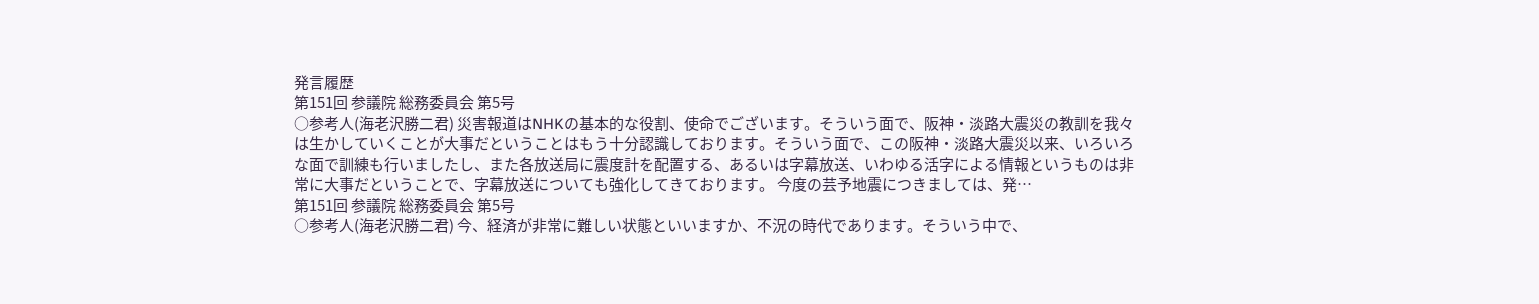発言履歴
第151回 参議院 総務委員会 第5号
○参考人(海老沢勝二君) 災害報道はNHKの基本的な役割、使命でございます。そういう面で、阪神・淡路大震災の教訓を我々は生かしていくことが大事だということはもう十分認識しております。そういう面で、この阪神・淡路大震災以来、いろいろな面で訓練も行いましたし、また各放送局に震度計を配置する、あるいは字幕放送、いわゆる活字による情報というものは非常に大事だということで、字幕放送についても強化してきております。 今度の芸予地震につきましては、発…
第151回 参議院 総務委員会 第5号
○参考人(海老沢勝二君) 今、経済が非常に難しい状態といいますか、不況の時代であります。そういう中で、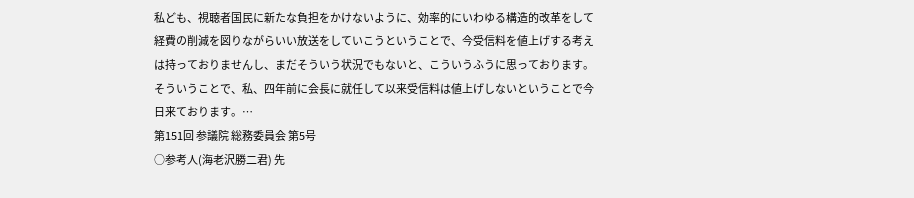私ども、視聴者国民に新たな負担をかけないように、効率的にいわゆる構造的改革をして経費の削減を図りながらいい放送をしていこうということで、今受信料を値上げする考えは持っておりませんし、まだそういう状況でもないと、こういうふうに思っております。 そういうことで、私、四年前に会長に就任して以来受信料は値上げしないということで今日来ております。…
第151回 参議院 総務委員会 第5号
○参考人(海老沢勝二君) 先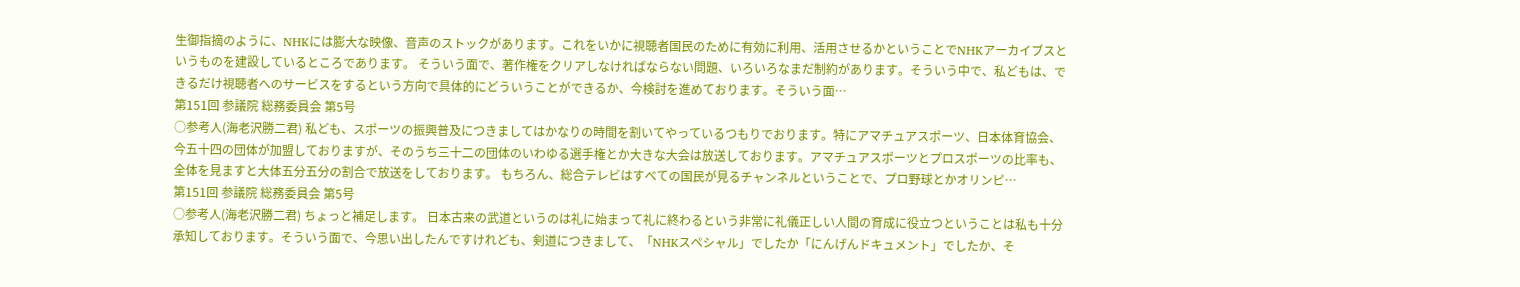生御指摘のように、NHKには膨大な映像、音声のストックがあります。これをいかに視聴者国民のために有効に利用、活用させるかということでNHKアーカイブスというものを建設しているところであります。 そういう面で、著作権をクリアしなければならない問題、いろいろなまだ制約があります。そういう中で、私どもは、できるだけ視聴者へのサービスをするという方向で具体的にどういうことができるか、今検討を進めております。そういう面…
第151回 参議院 総務委員会 第5号
○参考人(海老沢勝二君) 私ども、スポーツの振興普及につきましてはかなりの時間を割いてやっているつもりでおります。特にアマチュアスポーツ、日本体育協会、今五十四の団体が加盟しておりますが、そのうち三十二の団体のいわゆる選手権とか大きな大会は放送しております。アマチュアスポーツとプロスポーツの比率も、全体を見ますと大体五分五分の割合で放送をしております。 もちろん、総合テレビはすべての国民が見るチャンネルということで、プロ野球とかオリンピ…
第151回 参議院 総務委員会 第5号
○参考人(海老沢勝二君) ちょっと補足します。 日本古来の武道というのは礼に始まって礼に終わるという非常に礼儀正しい人間の育成に役立つということは私も十分承知しております。そういう面で、今思い出したんですけれども、剣道につきまして、「NHKスペシャル」でしたか「にんげんドキュメント」でしたか、そ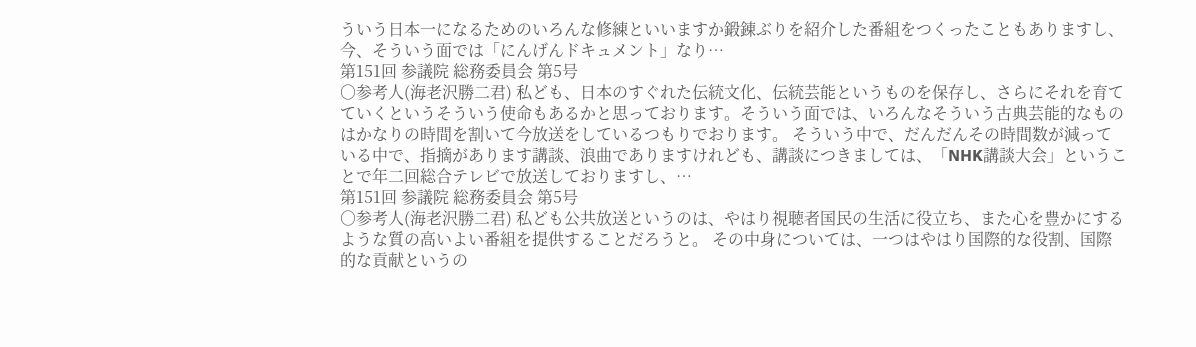ういう日本一になるためのいろんな修練といいますか鍛錬ぶりを紹介した番組をつくったこともありますし、今、そういう面では「にんげんドキュメント」なり…
第151回 参議院 総務委員会 第5号
○参考人(海老沢勝二君) 私ども、日本のすぐれた伝統文化、伝統芸能というものを保存し、さらにそれを育てていくというそういう使命もあるかと思っております。そういう面では、いろんなそういう古典芸能的なものはかなりの時間を割いて今放送をしているつもりでおります。 そういう中で、だんだんその時間数が減っている中で、指摘があります講談、浪曲でありますけれども、講談につきましては、「NHK講談大会」ということで年二回総合テレビで放送しておりますし、…
第151回 参議院 総務委員会 第5号
○参考人(海老沢勝二君) 私ども公共放送というのは、やはり視聴者国民の生活に役立ち、また心を豊かにするような質の高いよい番組を提供することだろうと。 その中身については、一つはやはり国際的な役割、国際的な貢献というの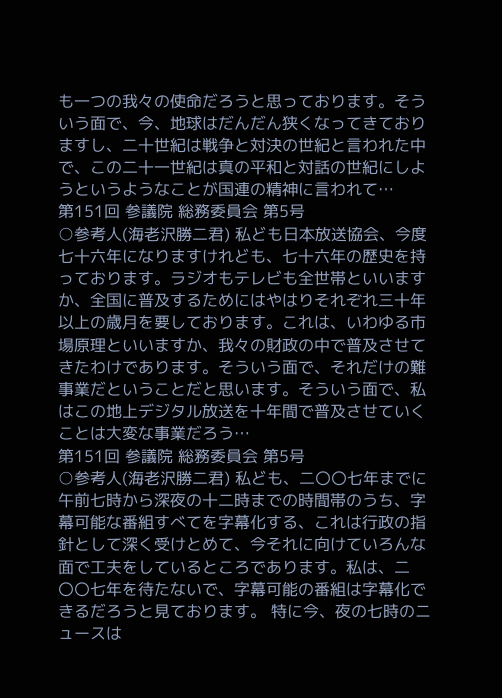も一つの我々の使命だろうと思っております。そういう面で、今、地球はだんだん狭くなってきておりますし、二十世紀は戦争と対決の世紀と言われた中で、この二十一世紀は真の平和と対話の世紀にしようというようなことが国連の精神に言われて…
第151回 参議院 総務委員会 第5号
○参考人(海老沢勝二君) 私ども日本放送協会、今度七十六年になりますけれども、七十六年の歴史を持っております。ラジオもテレビも全世帯といいますか、全国に普及するためにはやはりそれぞれ三十年以上の歳月を要しております。これは、いわゆる市場原理といいますか、我々の財政の中で普及させてきたわけであります。そういう面で、それだけの難事業だということだと思います。そういう面で、私はこの地上デジタル放送を十年間で普及させていくことは大変な事業だろう…
第151回 参議院 総務委員会 第5号
○参考人(海老沢勝二君) 私ども、二〇〇七年までに午前七時から深夜の十二時までの時間帯のうち、字幕可能な番組すべてを字幕化する、これは行政の指針として深く受けとめて、今それに向けていろんな面で工夫をしているところであります。私は、二〇〇七年を待たないで、字幕可能の番組は字幕化できるだろうと見ております。 特に今、夜の七時のニュースは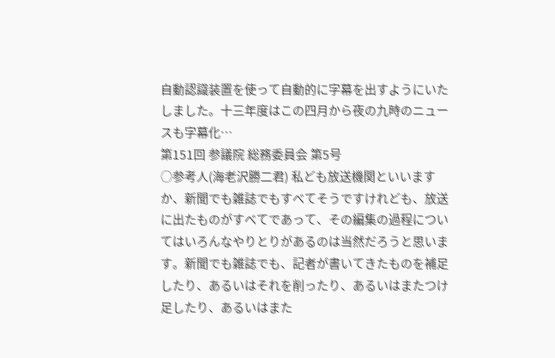自動認識装置を使って自動的に字幕を出すようにいたしました。十三年度はこの四月から夜の九時のニュースも字幕化…
第151回 参議院 総務委員会 第5号
○参考人(海老沢勝二君) 私ども放送機関といいますか、新聞でも雑誌でもすべてそうですけれども、放送に出たものがすべてであって、その編集の過程についてはいろんなやりとりがあるのは当然だろうと思います。新聞でも雑誌でも、記者が書いてきたものを補足したり、あるいはそれを削ったり、あるいはまたつけ足したり、あるいはまた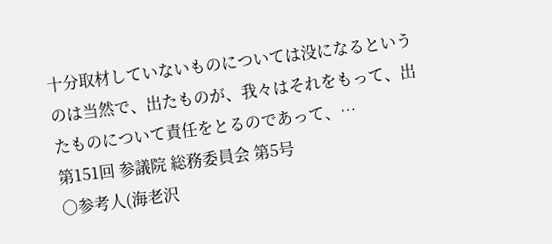十分取材していないものについては没になるというのは当然で、出たものが、我々はそれをもって、出たものについて責任をとるのであって、…
第151回 参議院 総務委員会 第5号
○参考人(海老沢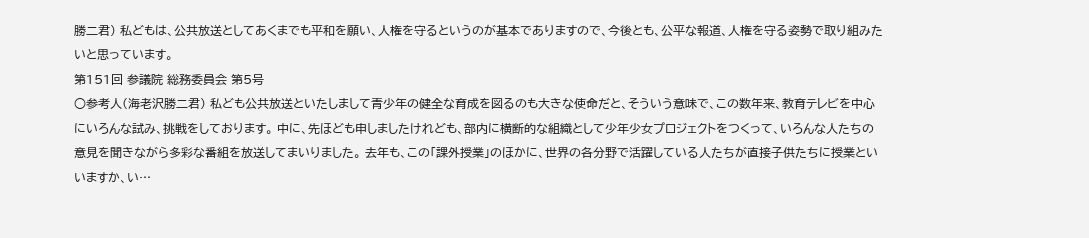勝二君) 私どもは、公共放送としてあくまでも平和を願い、人権を守るというのが基本でありますので、今後とも、公平な報道、人権を守る姿勢で取り組みたいと思っています。
第151回 参議院 総務委員会 第5号
○参考人(海老沢勝二君) 私ども公共放送といたしまして青少年の健全な育成を図るのも大きな使命だと、そういう意味で、この数年来、教育テレビを中心にいろんな試み、挑戦をしております。 中に、先ほども申しましたけれども、部内に横断的な組織として少年少女プロジェクトをつくって、いろんな人たちの意見を聞きながら多彩な番組を放送してまいりました。 去年も、この「課外授業」のほかに、世界の各分野で活躍している人たちが直接子供たちに授業といいますか、い…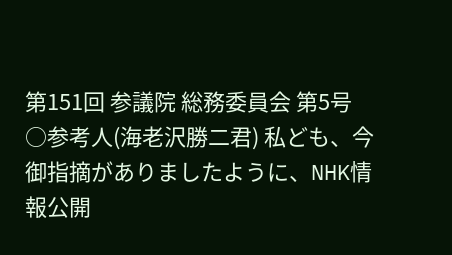第151回 参議院 総務委員会 第5号
○参考人(海老沢勝二君) 私ども、今御指摘がありましたように、NHK情報公開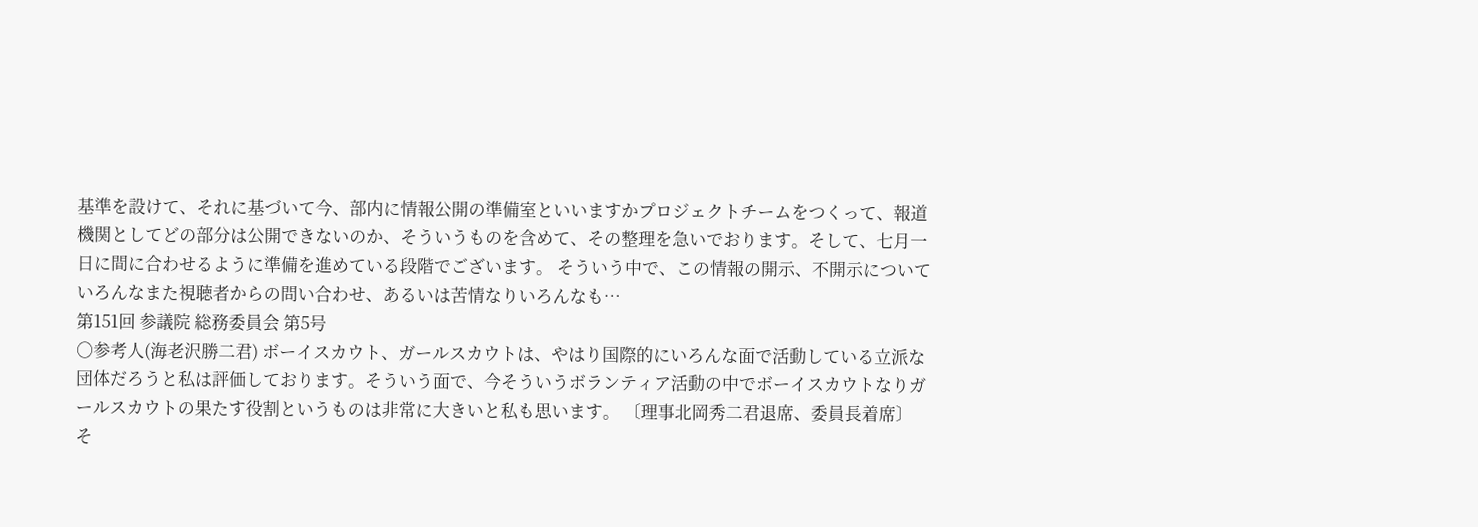基準を設けて、それに基づいて今、部内に情報公開の準備室といいますかプロジェクトチームをつくって、報道機関としてどの部分は公開できないのか、そういうものを含めて、その整理を急いでおります。そして、七月一日に間に合わせるように準備を進めている段階でございます。 そういう中で、この情報の開示、不開示についていろんなまた視聴者からの問い合わせ、あるいは苦情なりいろんなも…
第151回 参議院 総務委員会 第5号
○参考人(海老沢勝二君) ボーイスカウト、ガールスカウトは、やはり国際的にいろんな面で活動している立派な団体だろうと私は評価しております。そういう面で、今そういうボランティア活動の中でボーイスカウトなりガールスカウトの果たす役割というものは非常に大きいと私も思います。 〔理事北岡秀二君退席、委員長着席〕 そ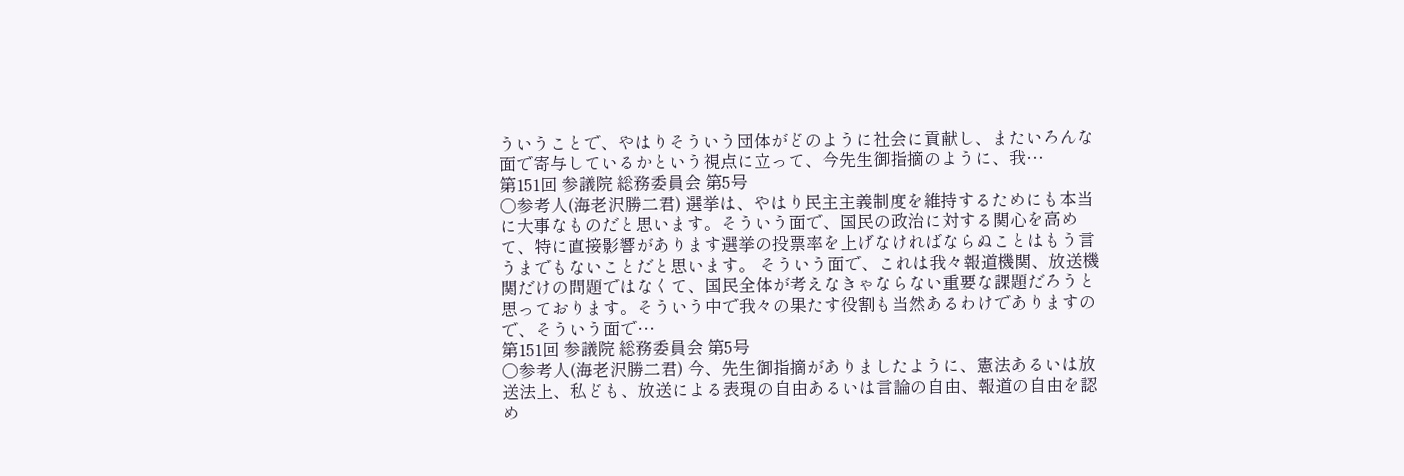ういうことで、やはりそういう団体がどのように社会に貢献し、またいろんな面で寄与しているかという視点に立って、今先生御指摘のように、我…
第151回 参議院 総務委員会 第5号
○参考人(海老沢勝二君) 選挙は、やはり民主主義制度を維持するためにも本当に大事なものだと思います。そういう面で、国民の政治に対する関心を高めて、特に直接影響があります選挙の投票率を上げなければならぬことはもう言うまでもないことだと思います。 そういう面で、これは我々報道機関、放送機関だけの問題ではなくて、国民全体が考えなきゃならない重要な課題だろうと思っております。そういう中で我々の果たす役割も当然あるわけでありますので、そういう面で…
第151回 参議院 総務委員会 第5号
○参考人(海老沢勝二君) 今、先生御指摘がありましたように、憲法あるいは放送法上、私ども、放送による表現の自由あるいは言論の自由、報道の自由を認め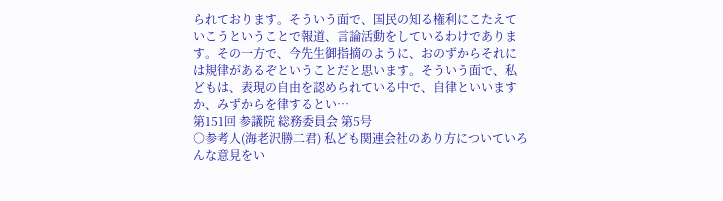られております。そういう面で、国民の知る権利にこたえていこうということで報道、言論活動をしているわけであります。その一方で、今先生御指摘のように、おのずからそれには規律があるぞということだと思います。そういう面で、私どもは、表現の自由を認められている中で、自律といいますか、みずからを律するとい…
第151回 参議院 総務委員会 第5号
○参考人(海老沢勝二君) 私ども関連会社のあり方についていろんな意見をい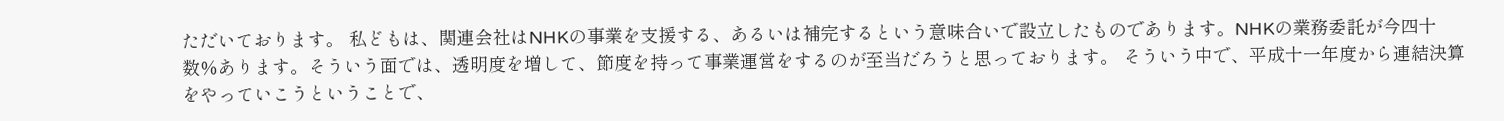ただいております。 私どもは、関連会社はNHKの事業を支援する、あるいは補完するという意味合いで設立したものであります。NHKの業務委託が今四十数%あります。そういう面では、透明度を増して、節度を持って事業運営をするのが至当だろうと思っております。 そういう中で、平成十一年度から連結決算をやっていこうということで、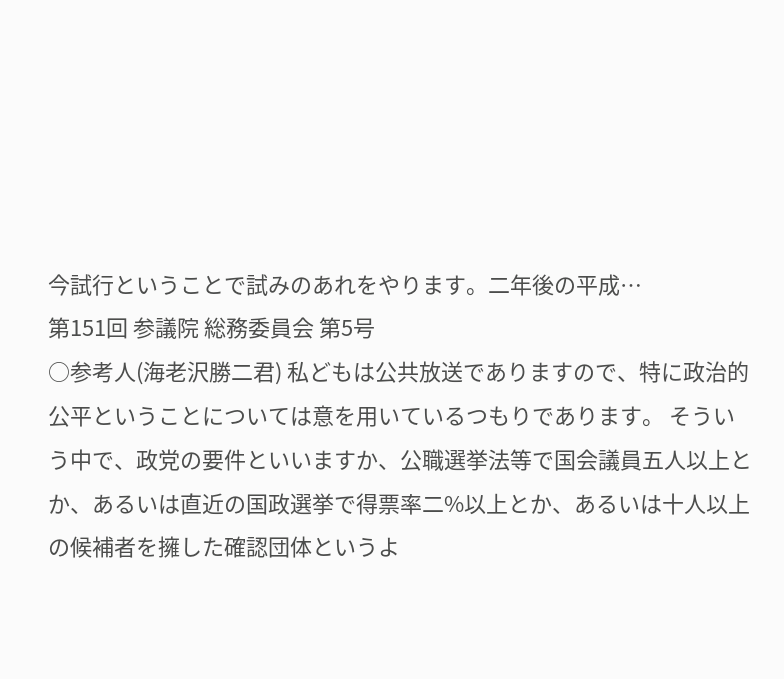今試行ということで試みのあれをやります。二年後の平成…
第151回 参議院 総務委員会 第5号
○参考人(海老沢勝二君) 私どもは公共放送でありますので、特に政治的公平ということについては意を用いているつもりであります。 そういう中で、政党の要件といいますか、公職選挙法等で国会議員五人以上とか、あるいは直近の国政選挙で得票率二%以上とか、あるいは十人以上の候補者を擁した確認団体というよ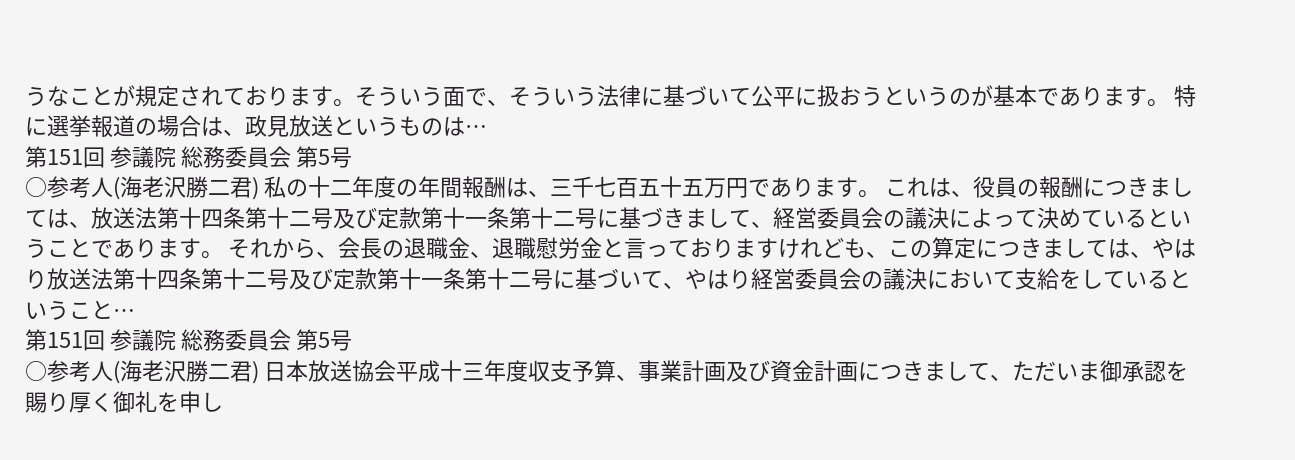うなことが規定されております。そういう面で、そういう法律に基づいて公平に扱おうというのが基本であります。 特に選挙報道の場合は、政見放送というものは…
第151回 参議院 総務委員会 第5号
○参考人(海老沢勝二君) 私の十二年度の年間報酬は、三千七百五十五万円であります。 これは、役員の報酬につきましては、放送法第十四条第十二号及び定款第十一条第十二号に基づきまして、経営委員会の議決によって決めているということであります。 それから、会長の退職金、退職慰労金と言っておりますけれども、この算定につきましては、やはり放送法第十四条第十二号及び定款第十一条第十二号に基づいて、やはり経営委員会の議決において支給をしているということ…
第151回 参議院 総務委員会 第5号
○参考人(海老沢勝二君) 日本放送協会平成十三年度収支予算、事業計画及び資金計画につきまして、ただいま御承認を賜り厚く御礼を申し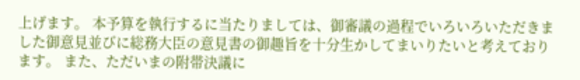上げます。 本予算を執行するに当たりましては、御審議の過程でいろいろいただきました御意見並びに総務大臣の意見書の御趣旨を十分生かしてまいりたいと考えております。 また、ただいまの附帯決議に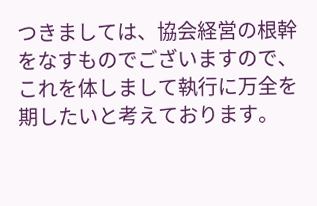つきましては、協会経営の根幹をなすものでございますので、これを体しまして執行に万全を期したいと考えております。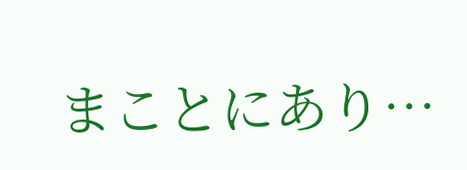まことにあり…